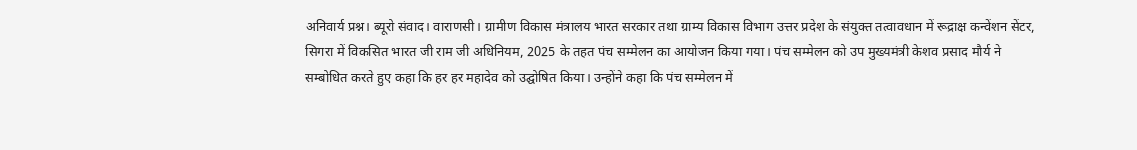अनिवार्य प्रश्न। ब्यूरो संवाद। वाराणसी। ग्रामीण विकास मंत्रालय भारत सरकार तथा ग्राम्य विकास विभाग उत्तर प्रदेश के संयुक्त तत्वावधान में रूद्राक्ष कन्वेंशन सेंटर, सिगरा में विकसित भारत जी राम जी अधिनियम, 2025 के तहत पंच सम्मेलन का आयोजन किया गया। पंच सम्मेलन को उप मुख्यमंत्री केशव प्रसाद मौर्य ने सम्बोधित करते हुए कहा कि हर हर महादेव को उद्घोषित किया। उन्होंने कहा कि पंच सम्मेलन में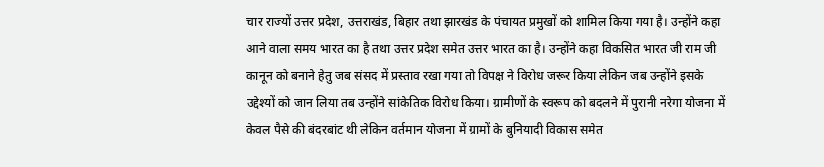चार राज्यों उत्तर प्रदेश, उत्तराखंड, बिहार तथा झारखंड के पंचायत प्रमुखों को शामिल किया गया है। उन्होंने कहा आने वाला समय भारत का है तथा उत्तर प्रदेश समेत उत्तर भारत का है। उन्होंने कहा विकसित भारत जी राम जी कानून को बनाने हेतु जब संसद में प्रस्ताव रखा गया तो विपक्ष ने विरोध जरूर किया लेकिन जब उन्होंने इसके उद्देश्यों को जान लिया तब उन्होंने सांकेतिक विरोध किया। ग्रामीणों के स्वरूप को बदलने में पुरानी नरेगा योजना में केवल पैसे की बंदरबांट थी लेकिन वर्तमान योजना में ग्रामों के बुनियादी विकास समेत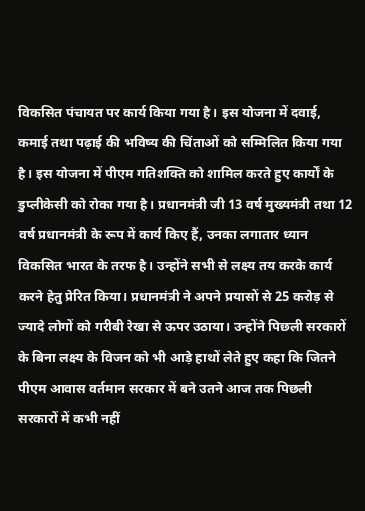विकसित पंचायत पर कार्य किया गया है। इस योजना में दवाई, कमाई तथा पढ़ाई की भविष्य की चिंताओं को सम्मिलित किया गया है। इस योजना में पीएम गतिशक्ति को शामिल करते हुए कार्यों के डुप्लीकेसी को रोका गया है। प्रधानमंत्री जी 13 वर्ष मुख्यमंत्री तथा 12 वर्ष प्रधानमंत्री के रूप में कार्य किए हैं, उनका लगातार ध्यान विकसित भारत के तरफ है। उन्होंने सभी से लक्ष्य तय करके कार्य करने हेतु प्रेरित किया। प्रधानमंत्री ने अपने प्रयासों से 25 करोड़ से ज्यादे लोगों को गरीबी रेखा से ऊपर उठाया। उन्होंने पिछली सरकारों के बिना लक्ष्य के विजन को भी आड़े हाथों लेते हुए कहा कि जितने पीएम आवास वर्तमान सरकार में बने उतने आज तक पिछली सरकारों में कभी नहीं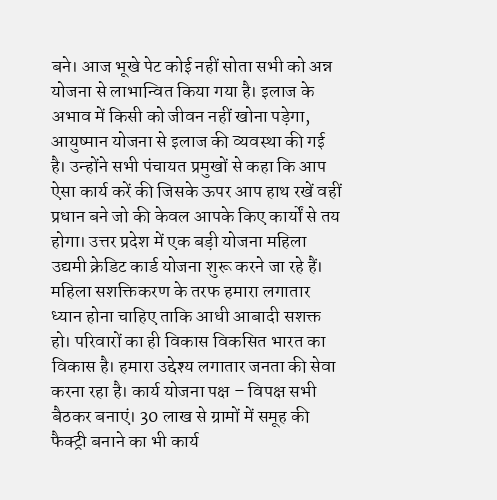बने। आज भूखे पेट कोई नहीं सोता सभी को अन्न योजना से लाभान्वित किया गया है। इलाज के अभाव में किसी को जीवन नहीं खोना पड़ेगा, आयुष्मान योजना से इलाज की व्यवस्था की गई है। उन्होंने सभी पंचायत प्रमुखों से कहा कि आप ऐसा कार्य करें की जिसके ऊपर आप हाथ रखें वहीं प्रधान बने जो की केवल आपके किए कार्यों से तय होगा। उत्तर प्रदेश में एक बड़ी योजना महिला उद्यमी क्रेडिट कार्ड योजना शुरू करने जा रहे हैं। महिला सशक्तिकरण के तरफ हमारा लगातार ध्यान होना चाहिए ताकि आधी आबादी सशक्त हो। परिवारों का ही विकास विकसित भारत का विकास है। हमारा उद्देश्य लगातार जनता की सेवा करना रहा है। कार्य योजना पक्ष – विपक्ष सभी बैठकर बनाएं। 30 लाख से ग्रामों में समूह की फैक्ट्री बनाने का भी कार्य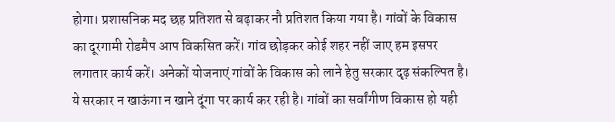होगा। प्रशासनिक मद छह प्रतिशत से बढ़ाकर नौ प्रतिशत किया गया है। गांवों के विकास का दूरगामी रोडमैप आप विकसित करें। गांव छोड़कर कोई शहर नहीं जाए हम इसपर लगातार कार्य करें। अनेकों योजनाएं गांवों के विकास को लाने हेतु सरकार दृढ़ संकल्पित है। ये सरकार न खाऊंगा न खाने दूंगा पर कार्य कर रही है। गांवों का सर्वांगीण विकास हो यही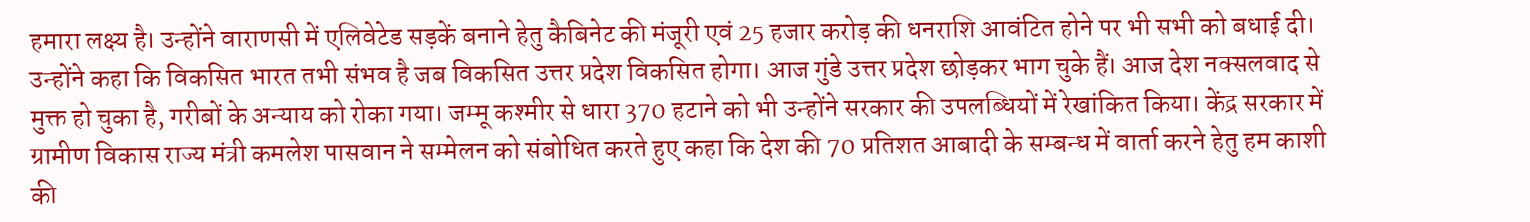हमारा लक्ष्य है। उन्होंने वाराणसी में एलिवेटेड सड़कें बनाने हेतु कैबिनेट की मंजूरी एवं 25 हजार करोड़ की धनराशि आवंटित होने पर भी सभी को बधाई दी। उन्होंने कहा कि विकसित भारत तभी संभव है जब विकसित उत्तर प्रदेश विकसित होगा। आज गुंडे उत्तर प्रदेश छोड़कर भाग चुके हैं। आज देश नक्सलवाद से मुक्त हो चुका है, गरीबों के अन्याय को रोका गया। जम्मू कश्मीर से धारा 370 हटाने को भी उन्होंने सरकार की उपलब्धियों में रेखांकित किया। केंद्र सरकार में ग्रामीण विकास राज्य मंत्री कमलेश पासवान ने सम्मेलन को संबोधित करते हुए कहा कि देश की 70 प्रतिशत आबादी के सम्बन्ध में वार्ता करने हेतु हम काशी की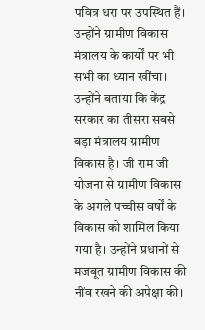पवित्र धरा पर उपस्थित हैं। उन्होंने ग्रामीण विकास मंत्रालय के कार्यों पर भी सभी का ध्यान खींचा। उन्होंने बताया कि केंद्र सरकार का तीसरा सबसे बड़ा मंत्रालय ग्रामीण विकास है। जी राम जी योजना से ग्रामीण विकास के अगले पच्चीस वर्षों के विकास को शामिल किया गया है। उन्होंने प्रधानों से मजबूत ग्रामीण विकास की नींव रखने की अपेक्षा की।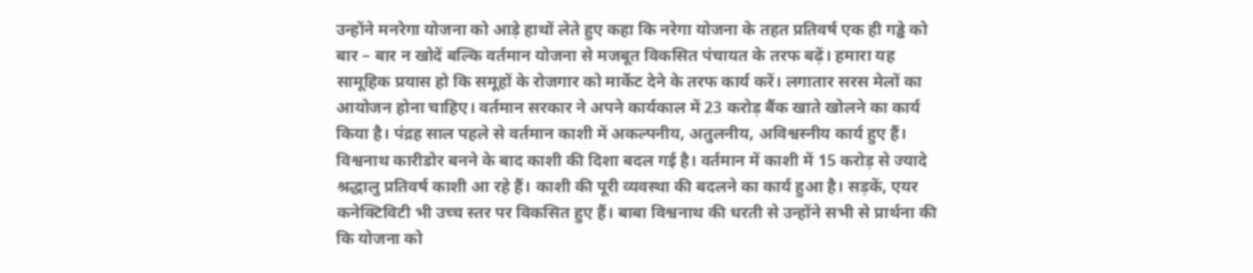उन्होंने मनरेगा योजना को आड़े हाथों लेते हुए कहा कि नरेगा योजना के तहत प्रतिवर्ष एक ही गड्ढे को बार – बार न खोदें बल्कि वर्तमान योजना से मजबूत विकसित पंचायत के तरफ बढ़ें। हमारा यह सामूहिक प्रयास हो कि समूहों के रोजगार को मार्केट देने के तरफ कार्य करें। लगातार सरस मेलों का आयोजन होना चाहिए। वर्तमान सरकार ने अपने कार्यकाल में 23 करोड़ बैंक खाते खोलने का कार्य किया है। पंद्रह साल पहले से वर्तमान काशी में अकल्पनीय, अतुलनीय, अविश्वस्नीय कार्य हुए हैं। विश्वनाथ कारीडोर बनने के बाद काशी की दिशा बदल गई है। वर्तमान में काशी में 15 करोड़ से ज्यादे श्रद्धालु प्रतिवर्ष काशी आ रहे हैं। काशी की पूरी व्यवस्था की बदलने का कार्य हुआ है। सड़कें, एयर कनेक्टिविटी भी उच्च स्तर पर विकसित हुए हैं। बाबा विश्वनाथ की धरती से उन्होंने सभी से प्रार्थना की कि योजना को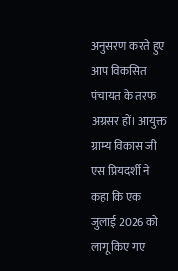अनुसरण करते हुए आप विकसित पंचायत के तरफ अग्रसर हों। आयुक्त ग्राम्य विकास जी एस प्रियदर्शी ने कहा कि एक जुलाई 2026 को लागू किए गए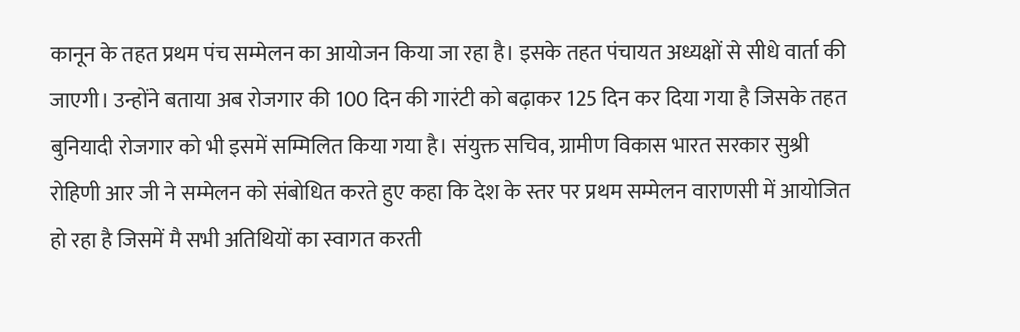कानून के तहत प्रथम पंच सम्मेलन का आयोजन किया जा रहा है। इसके तहत पंचायत अध्यक्षों से सीधे वार्ता की जाएगी। उन्होंने बताया अब रोजगार की 100 दिन की गारंटी को बढ़ाकर 125 दिन कर दिया गया है जिसके तहत बुनियादी रोजगार को भी इसमें सम्मिलित किया गया है। संयुक्त सचिव, ग्रामीण विकास भारत सरकार सुश्री रोहिणी आर जी ने सम्मेलन को संबोधित करते हुए कहा कि देश के स्तर पर प्रथम सम्मेलन वाराणसी में आयोजित हो रहा है जिसमें मै सभी अतिथियों का स्वागत करती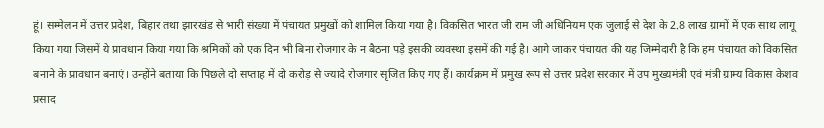हूं। सम्मेलन में उत्तर प्रदेश, बिहार तथा झारखंड से भारी संख्या में पंचायत प्रमुखों को शामिल किया गया है। विकसित भारत जी राम जी अधिनियम एक जुलाई से देश के 2.8 लाख ग्रामों में एक साथ लागू किया गया जिसमें ये प्रावधान किया गया कि श्रमिकों को एक दिन भी बिना रोजगार के न बैठना पड़े इसकी व्यवस्था इसमें की गई है। आगे जाकर पंचायत की यह जिम्मेदारी है कि हम पंचायत को विकसित बनाने के प्रावधान बनाएं। उन्होंने बताया कि पिछले दो सप्ताह में दो करोड़ से ज्यादे रोजगार सृजित किए गए हैं। कार्यक्रम में प्रमुख रूप से उत्तर प्रदेश सरकार में उप मुख्यमंत्री एवं मंत्री ग्राम्य विकास केशव प्रसाद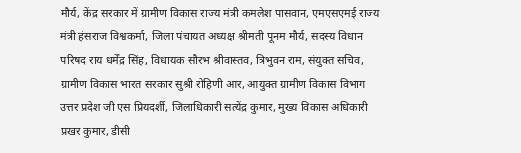मौर्य, केंद्र सरकार में ग्रामीण विकास राज्य मंत्री कमलेश पासवान, एमएसएमई राज्य मंत्री हंसराज विश्वकर्मा, जिला पंचायत अध्यक्ष श्रीमती पूनम मौर्य, सदस्य विधान परिषद राय धर्मेंद्र सिंह, विधायक सौरभ श्रीवास्तव, त्रिभुवन राम, संयुक्त सचिव, ग्रामीण विकास भारत सरकार सुश्री रोहिणी आर, आयुक्त ग्रामीण विकास विभाग उत्तर प्रदेश जी एस प्रियदर्शी, जिलाधिकारी सत्येंद्र कुमार, मुख्य विकास अधिकारी प्रखर कुमार, डीसी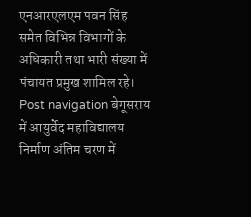एनआरएलएम पवन सिंह समेत विभिन्न विभागों के अधिकारी तथा भारी संख्या में पंचायत प्रमुख शामिल रहे। Post navigation बेगूसराय में आयुर्वेद महाविद्यालय निर्माण अंतिम चरण में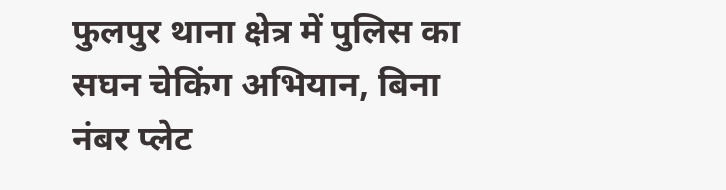फुलपुर थाना क्षेत्र में पुलिस का सघन चेकिंग अभियान, बिना नंबर प्लेट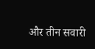और तीन सवारी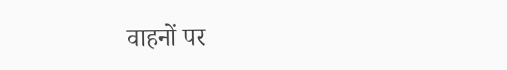वाहनों पर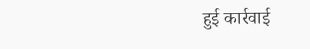हुई कार्रवाई